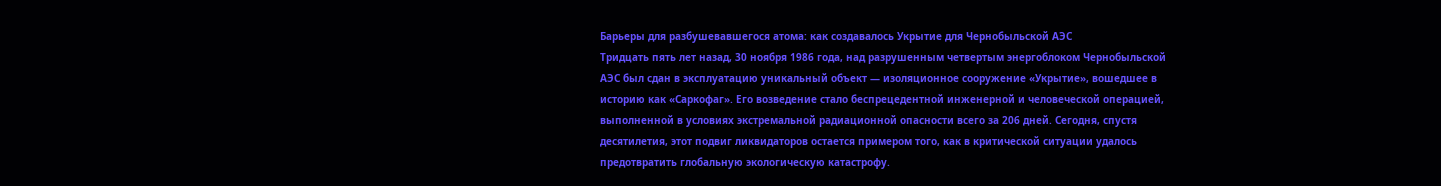Барьеры для разбушевавшегося атома: как создавалось Укрытие для Чернобыльской АЭС
Тридцать пять лет назад, 30 ноября 1986 года, над разрушенным четвертым энергоблоком Чернобыльской АЭС был сдан в эксплуатацию уникальный объект — изоляционное сооружение «Укрытие», вошедшее в историю как «Саркофаг». Его возведение стало беспрецедентной инженерной и человеческой операцией, выполненной в условиях экстремальной радиационной опасности всего за 206 дней. Сегодня, спустя десятилетия, этот подвиг ликвидаторов остается примером того, как в критической ситуации удалось предотвратить глобальную экологическую катастрофу.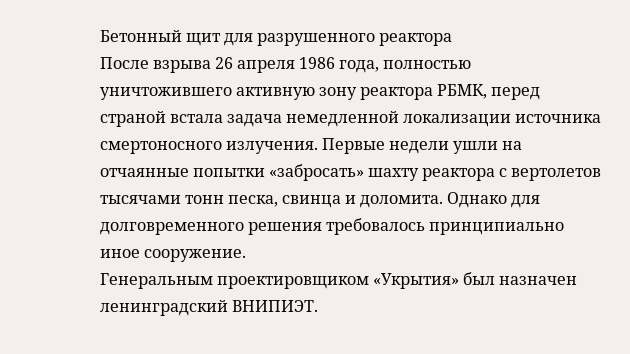Бетонный щит для разрушенного реактора
После взрыва 26 апреля 1986 года, полностью уничтожившего активную зону реактора РБМК, перед страной встала задача немедленной локализации источника смертоносного излучения. Первые недели ушли на отчаянные попытки «забросать» шахту реактора с вертолетов тысячами тонн песка, свинца и доломита. Однако для долговременного решения требовалось принципиально иное сооружение.
Генеральным проектировщиком «Укрытия» был назначен ленинградский ВНИПИЭТ.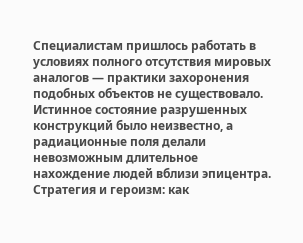Специалистам пришлось работать в условиях полного отсутствия мировых аналогов — практики захоронения подобных объектов не существовало. Истинное состояние разрушенных конструкций было неизвестно, а радиационные поля делали невозможным длительное нахождение людей вблизи эпицентра.
Стратегия и героизм: как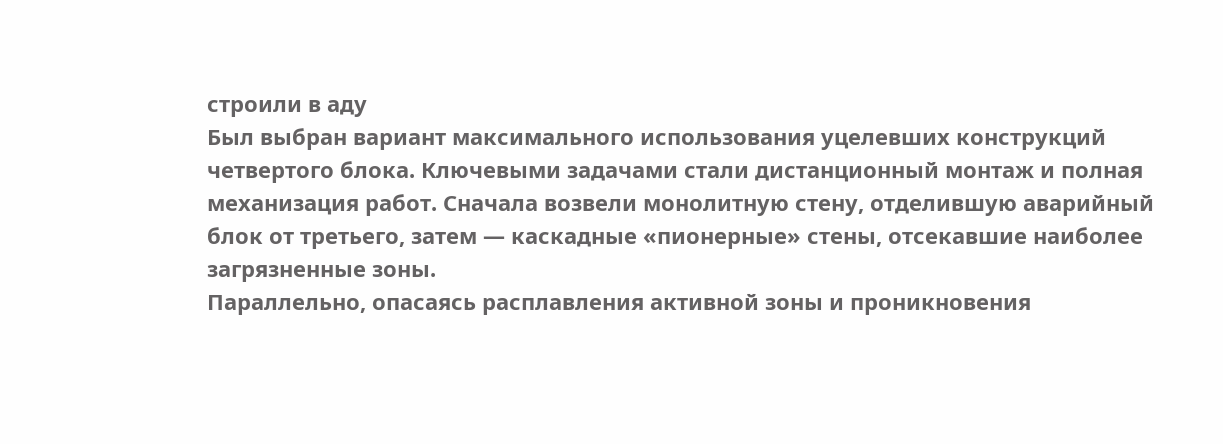строили в аду
Был выбран вариант максимального использования уцелевших конструкций четвертого блока. Ключевыми задачами стали дистанционный монтаж и полная механизация работ. Сначала возвели монолитную стену, отделившую аварийный блок от третьего, затем — каскадные «пионерные» стены, отсекавшие наиболее загрязненные зоны.
Параллельно, опасаясь расплавления активной зоны и проникновения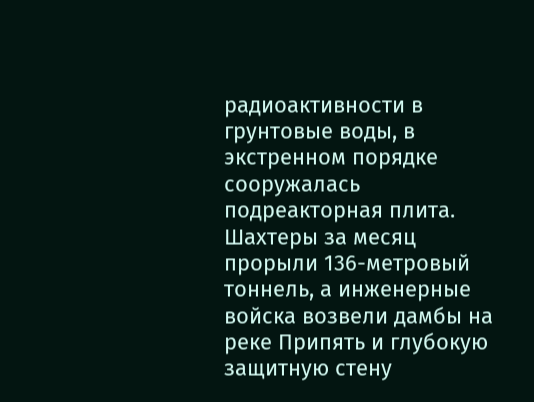радиоактивности в грунтовые воды, в экстренном порядке сооружалась подреакторная плита. Шахтеры за месяц прорыли 136-метровый тоннель, а инженерные войска возвели дамбы на реке Припять и глубокую защитную стену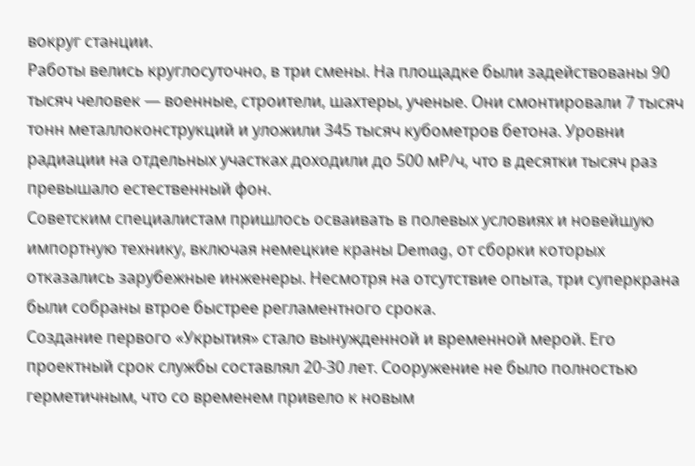вокруг станции.
Работы велись круглосуточно, в три смены. На площадке были задействованы 90 тысяч человек — военные, строители, шахтеры, ученые. Они смонтировали 7 тысяч тонн металлоконструкций и уложили 345 тысяч кубометров бетона. Уровни радиации на отдельных участках доходили до 500 мР/ч, что в десятки тысяч раз превышало естественный фон.
Советским специалистам пришлось осваивать в полевых условиях и новейшую импортную технику, включая немецкие краны Demag, от сборки которых отказались зарубежные инженеры. Несмотря на отсутствие опыта, три суперкрана были собраны втрое быстрее регламентного срока.
Создание первого «Укрытия» стало вынужденной и временной мерой. Его проектный срок службы составлял 20-30 лет. Сооружение не было полностью герметичным, что со временем привело к новым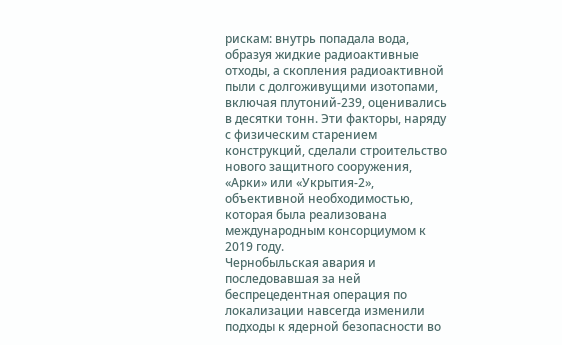рискам: внутрь попадала вода, образуя жидкие радиоактивные отходы, а скопления радиоактивной пыли с долгоживущими изотопами, включая плутоний-239, оценивались в десятки тонн. Эти факторы, наряду с физическим старением конструкций, сделали строительство нового защитного сооружения, «Арки» или «Укрытия-2», объективной необходимостью, которая была реализована международным консорциумом к 2019 году.
Чернобыльская авария и последовавшая за ней беспрецедентная операция по локализации навсегда изменили подходы к ядерной безопасности во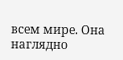всем мире. Она наглядно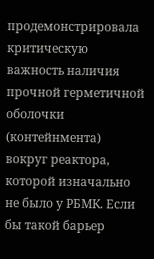продемонстрировала критическую важность наличия прочной герметичной оболочки (контейнмента) вокруг реактора, которой изначально не было у РБМК. Если бы такой барьер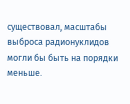существовал, масштабы выброса радионуклидов могли бы быть на порядки меньше.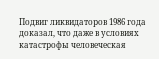Подвиг ликвидаторов 1986 года доказал, что даже в условиях катастрофы человеческая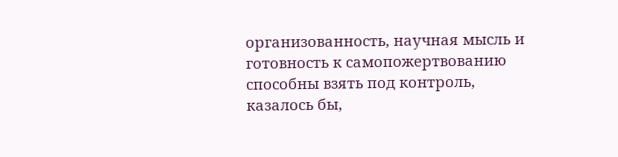организованность, научная мысль и готовность к самопожертвованию способны взять под контроль, казалось бы,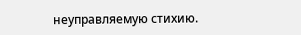неуправляемую стихию.